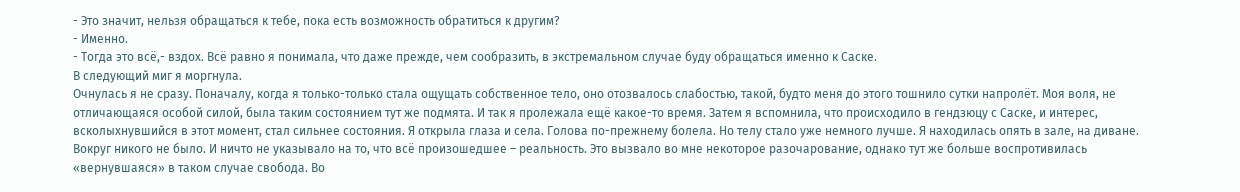- Это значит, нельзя обращаться к тебе, пока есть возможность обратиться к другим?
- Именно.
- Тогда это всё,- вздох. Всё равно я понимала, что даже прежде, чем сообразить, в экстремальном случае буду обращаться именно к Саске.
В следующий миг я моргнула.
Очнулась я не сразу. Поначалу, когда я только-только стала ощущать собственное тело, оно отозвалось слабостью, такой, будто меня до этого тошнило сутки напролёт. Моя воля, не отличающаяся особой силой, была таким состоянием тут же подмята. И так я пролежала ещё какое-то время. Затем я вспомнила, что происходило в гендзюцу с Саске, и интерес, всколыхнувшийся в этот момент, стал сильнее состояния. Я открыла глаза и села. Голова по-прежнему болела. Но телу стало уже немного лучше. Я находилась опять в зале, на диване. Вокруг никого не было. И ничто не указывало на то, что всё произошедшее – реальность. Это вызвало во мне некоторое разочарование, однако тут же больше воспротивилась «вернувшаяся» в таком случае свобода. Во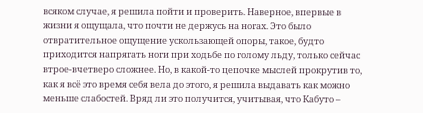всяком случае, я решила пойти и проверить. Наверное, впервые в жизни я ощущала, что почти не держусь на ногах. Это было отвратительное ощущение ускользающей опоры, такое, будто приходится напрягать ноги при ходьбе по голому льду, только сейчас втрое-вчетверо сложнее. Но, в какой-то цепочке мыслей прокрутив то, как я всё это время себя вела до этого, я решила выдавать как можно меньше слабостей. Вряд ли это получится, учитывая, что Кабуто –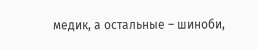медик, а остальные – шиноби,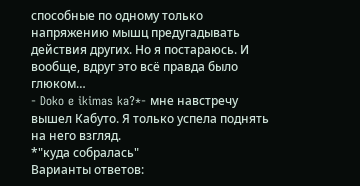способные по одному только напряжению мышц предугадывать действия других. Но я постараюсь. И вообще, вдруг это всё правда было глюком…
- Doko e ikimas ka?*- мне навстречу вышел Кабуто. Я только успела поднять на него взгляд.
*"куда собралась"
Варианты ответов: